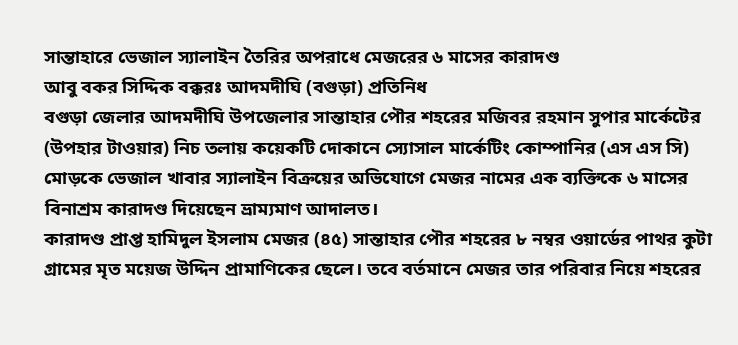সান্তাহারে ভেজাল স্যালাইন তৈরির অপরাধে মেজরের ৬ মাসের কারাদণ্ড
আবু বকর সিদ্দিক বক্করঃ আদমদীঘি (বগুড়া) প্রতিনিধ
বগুড়া জেলার আদমদীঘি উপজেলার সান্তাহার পৌর শহরের মজিবর রহমান সুপার মার্কেটের (উপহার টাওয়ার) নিচ তলায় কয়েকটি দোকানে স্যোসাল মার্কেটিং কোম্পানির (এস এস সি) মোড়কে ভেজাল খাবার স্যালাইন বিক্রয়ের অভিযোগে মেজর নামের এক ব্যক্তিকে ৬ মাসের বিনাশ্রম কারাদণ্ড দিয়েছেন ভ্রাম্যমাণ আদালত।
কারাদণ্ড প্রাপ্ত হামিদুল ইসলাম মেজর (৪৫) সান্তাহার পৌর শহরের ৮ নম্বর ওয়ার্ডের পাথর কুটা গ্রামের মৃত ময়েজ উদ্দিন প্রামাণিকের ছেলে। তবে বর্তমানে মেজর তার পরিবার নিয়ে শহরের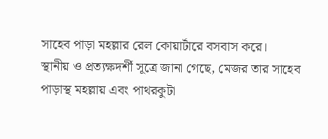সাহেব পাড়া মহল্লার রেল কোয়ার্টারে বসবাস করে।
স্থানীয় ও প্রত্যক্ষদর্শী সূত্রে জানা গেছে, মেজর তার সাহেব পাড়াস্থ মহল্লায় এবং পাথরকুটা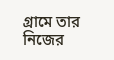গ্রামে তার নিজের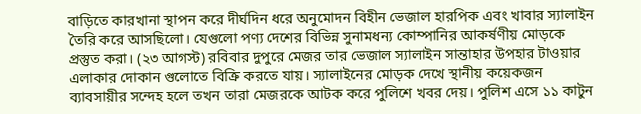বাড়িতে কারখানা স্থাপন করে দীর্ঘদিন ধরে অনুমোদন বিহীন ভেজাল হারপিক এবং খাবার স্যালাইন তৈরি করে আসছিলো। যেগুলো পণ্য দেশের বিভিন্ন সুনামধন্য কোম্পানির আকর্ষণীয় মোড়কে প্রস্তুত করা। (২৩ আগস্ট) রবিবার দুপুরে মেজর তার ভেজাল স্যালাইন সান্তাহার উপহার টাওয়ার এলাকার দোকান গুলোতে বিক্রি করতে যায়। স্যালাইনের মোড়ক দেখে স্থানীয় কয়েকজন ব্যাবসায়ীর সন্দেহ হলে তখন তারা মেজরকে আটক করে পুলিশে খবর দেয়। পুলিশ এসে ১১ কাটুন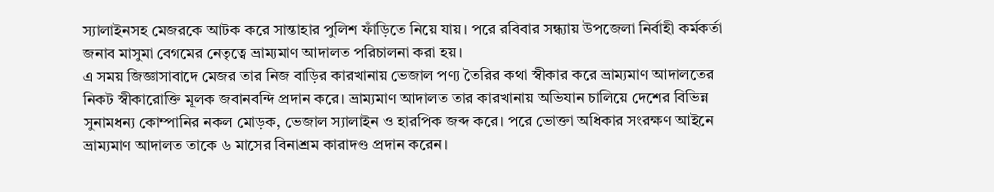স্যালাইনসহ মেজরকে আটক করে সান্তাহার পুলিশ ফাঁড়িতে নিয়ে যায়। পরে রবিবার সন্ধ্যায় উপজেলা নির্বাহী কর্মকর্তা জনাব মাসুমা বেগমের নেতৃত্বে ভ্রাম্যমাণ আদালত পরিচালনা করা হয়।
এ সময় জিজ্ঞাসাবাদে মেজর তার নিজ বাড়ির কারখানায় ভেজাল পণ্য তৈরির কথা স্বীকার করে ভ্রাম্যমাণ আদালতের নিকট স্বীকারোক্তি মূলক জবানবন্দি প্রদান করে। ভ্রাম্যমাণ আদালত তার কারখানায় অভিযান চালিয়ে দেশের বিভিন্ন সুনামধন্য কোম্পানির নকল মোড়ক, ভেজাল স্যালাইন ও হারপিক জব্দ করে। পরে ভোক্তা অধিকার সংরক্ষণ আইনে ভ্রাম্যমাণ আদালত তাকে ৬ মাসের বিনাশ্রম কারাদণ্ড প্রদান করেন।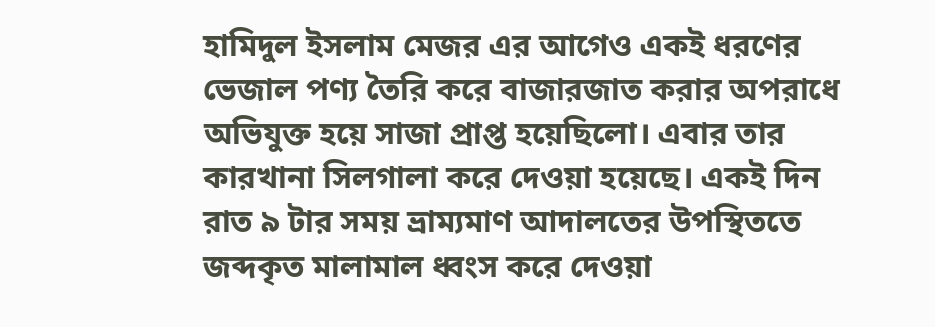হামিদুল ইসলাম মেজর এর আগেও একই ধরণের ভেজাল পণ্য তৈরি করে বাজারজাত করার অপরাধে অভিযুক্ত হয়ে সাজা প্রাপ্ত হয়েছিলো। এবার তার কারখানা সিলগালা করে দেওয়া হয়েছে। একই দিন রাত ৯ টার সময় ভ্রাম্যমাণ আদালতের উপস্থিততে জব্দকৃত মালামাল ধ্বংস করে দেওয়া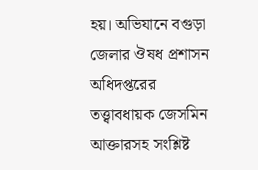হয়। অভিযানে বগুড়া জেলার ঔষধ প্রশাসন অধিদপ্তরের তত্ত্বাবধায়ক জেসমিন আক্তারসহ সংশ্লিষ্ট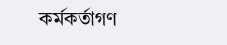কর্মকর্তাগণ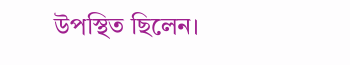উপস্থিত ছিলেন।